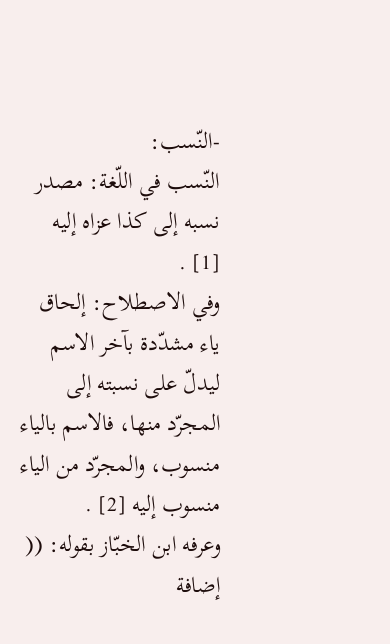-النّسب:
النّسب في اللّغة: مصدر نسبه إلى كذا عزاه إليه [1] .
وفي الاصطلاح: إلحاق ياء مشدّدة بآخر الاسم ليدلّ على نسبته إلى المجرّد منها، فالاسم بالياء منسوب، والمجرّد من الياء منسوب إليه [2] .
وعرفه ابن الخبّاز بقوله: (( إضافة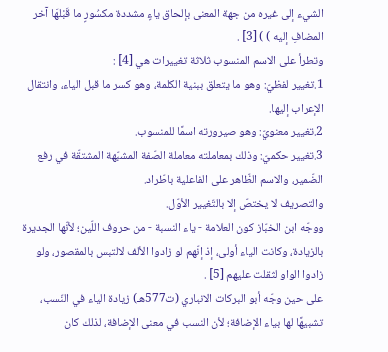الشيء إلى غيره من جهة المعنى بإلحاق ياءٍ مشددة مكسُورٍ ما قَبْلهَا آخر المضافِ إليه ) ) [3] .
وتطرأ على الاسم المنسوب ثلاثة تغييرات هي [4] :
1.تغيير لفظيّ: وهو ما يتعلق ببنية الكلمة، وهو كسر ما قبل الياء، وانتقال الإعراب إليها.
2.تغيير معنويّ: وهو صيرورته اسمًا للمنسوب.
3.تغيير حكميّ: وذلك بمعاملته معاملة الصّفة المشبّهة المشتقّة في رفع الضّمير، والاسم الظّاهر على الفاعلية باطّراد.
والتصريف لا يختصّ إلا بالتّغيير الأوّل.
ووجّه ابن الخبّاز كون العلامة - ياء النسبة - من حروف اللّين؛ لأنّها الجديرة بالزيادة، وكانت الياء أولى، إذ إنّهم لو زادوا الألف لالتبس بالمقصور، ولو زادوا الواو لثقلت عليهم [5] .
على حين وجّه أبو البركات الانباري (ت577هـ) زيادة الياء في النّسب، تشبيهًا لها بياء الإضافة؛ لأن النسب في معنى الإضافة، لذلك كان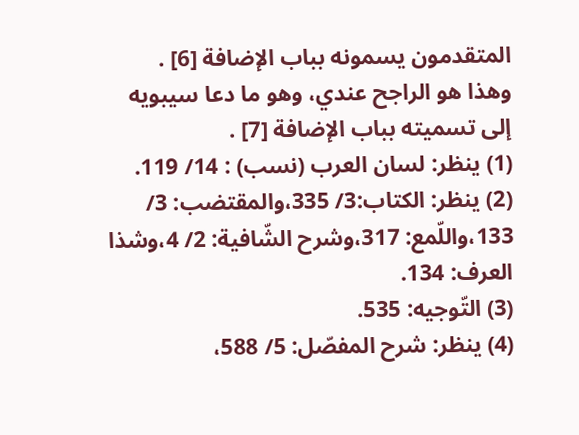المتقدمون يسمونه بباب الإضافة [6] .
وهذا هو الراجح عندي، وهو ما دعا سيبويه إلى تسميته بباب الإضافة [7] .
(1) ينظر: لسان العرب (نسب) : 14/ 119.
(2) ينظر: الكتاب:3/ 335،والمقتضب: 3/ 133،واللّمع: 317،وشرح الشّافية: 2/ 4،وشذا العرف: 134.
(3) التّوجيه: 535.
(4) ينظر: شرح المفصّل: 5/ 588،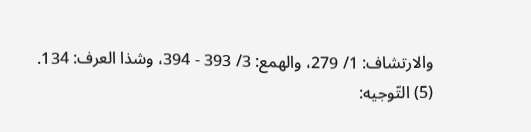والارتشاف: 1/ 279، والهمع: 3/ 393 - 394، وشذا العرف: 134.
(5) التّوجيه: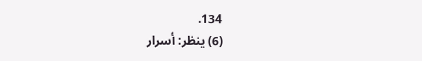134.
(6) ينظر: أسرار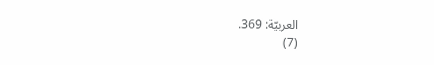العربيّة: 369.
(7)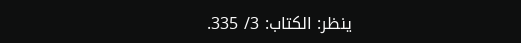ينظر: الكتاب: 3/ 335.